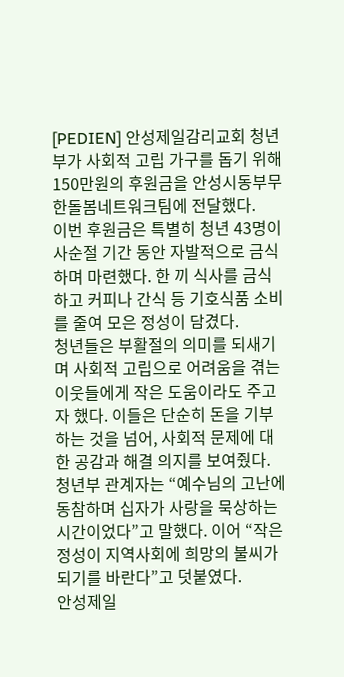[PEDIEN] 안성제일감리교회 청년부가 사회적 고립 가구를 돕기 위해 150만원의 후원금을 안성시동부무한돌봄네트워크팀에 전달했다.
이번 후원금은 특별히 청년 43명이 사순절 기간 동안 자발적으로 금식하며 마련했다. 한 끼 식사를 금식하고 커피나 간식 등 기호식품 소비를 줄여 모은 정성이 담겼다.
청년들은 부활절의 의미를 되새기며 사회적 고립으로 어려움을 겪는 이웃들에게 작은 도움이라도 주고자 했다. 이들은 단순히 돈을 기부하는 것을 넘어, 사회적 문제에 대한 공감과 해결 의지를 보여줬다.
청년부 관계자는 “예수님의 고난에 동참하며 십자가 사랑을 묵상하는 시간이었다”고 말했다. 이어 “작은 정성이 지역사회에 희망의 불씨가 되기를 바란다”고 덧붙였다.
안성제일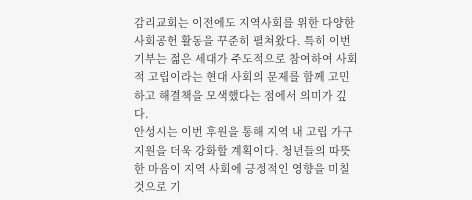감리교회는 이전에도 지역사회를 위한 다양한 사회공헌 활동을 꾸준히 펼쳐왔다. 특히 이번 기부는 젊은 세대가 주도적으로 참여하여 사회적 고립이라는 현대 사회의 문제를 함께 고민하고 해결책을 모색했다는 점에서 의미가 깊다.
안성시는 이번 후원을 통해 지역 내 고립 가구 지원을 더욱 강화할 계획이다. 청년들의 따뜻한 마음이 지역 사회에 긍정적인 영향을 미칠 것으로 기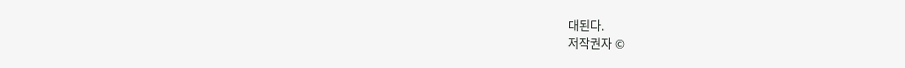대된다.
저작권자 ©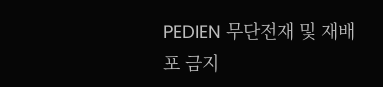PEDIEN 무단전재 및 재배포 금지